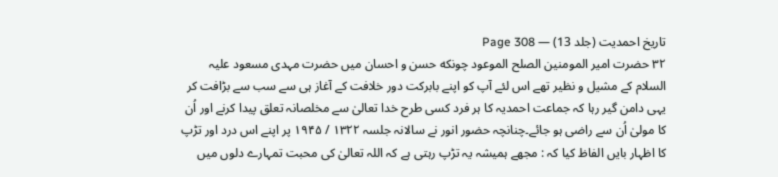تاریخ احمدیت (جلد 13) — Page 308
۳۲ حضرت امیر المومنين الصلح الموعود چونکه حسن و احسان میں حضرت مہدی مسعود علیہ السلام کے مشیل و نظیر تھے اس لئے آپ کو اپنے بابرکت دور خلافت کے آغاز ہی سے سب سے بڑافت کر یہی دامن گیر رہا کہ جماعت احمدیہ کا ہر فرد کسی طرح خدا تعالیٰ سے مخلصانہ تعلق پیدا کرنے اور اُن کا مولیٰ اُن سے راضی ہو جائے۔چنانچہ حضور انور نے سالانہ جلسہ ۱۳۲۲ / ۱۹۴۵ پر اپنے اس درد اور تڑپ کا اظہار بایں الفاظ کیا کہ : مجھے ہمیشہ یہ تڑپ رہتی ہے کہ اللہ تعالیٰ کی محبت تمہارے دلوں میں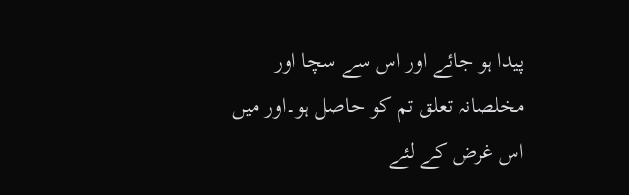پیدا ہو جائے اور اس سے سچا اور مخلصانہ تعلق تم کو حاصل ہو۔اور میں اس غرض کے لئے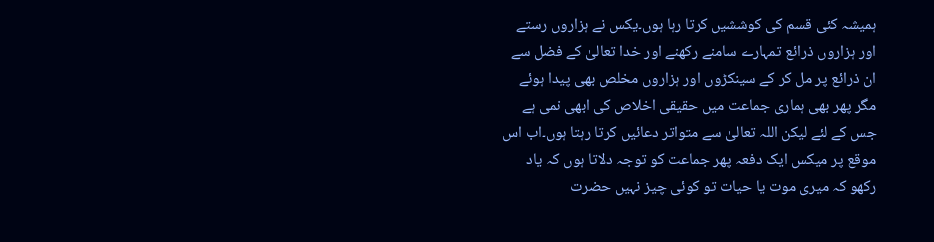ہمیشہ کئی قسم کی کوششیں کرتا رہا ہوں۔یکس نے ہزاروں رستے اور ہزاروں ذرائع تمہارے سامنے رکھنے اور خدا تعالیٰ کے فضل سے ان ذرائع پر مل کر کے سینکڑوں اور ہزاروں مخلص بھی پیدا ہوئے مگر پھر بھی ہماری جماعت میں حقیقی اخلاص کی ابھی نمی ہے جس کے لئے لیکن اللہ تعالیٰ سے متواتر دعائیں کرتا رہتا ہوں۔اب اس موقع پر میکس ایک دفعہ پھر جماعت کو توجہ دلاتا ہوں کہ یاد رکھو کہ میری موت یا حیات تو کوئی چیز نہیں حضرت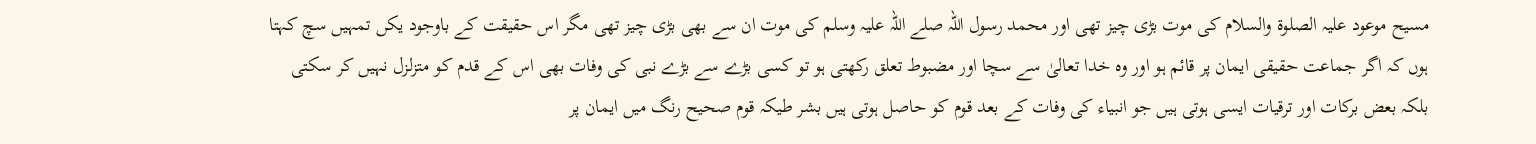مسیح موعود علیہ الصلوة والسلام کی موت بڑی چیز تھی اور محمد رسول اللہ صلے اللہ علیہ وسلم کی موت ان سے بھی بڑی چیز تھی مگر اس حقیقت کے باوجود یکں تمہیں سچ کہتا ہوں کہ اگر جماعت حقیقی ایمان پر قائم ہو اور وہ خدا تعالیٰ سے سچا اور مضبوط تعلق رکھتی ہو تو کسی بڑے سے بڑے نبی کی وفات بھی اس کے قدم کو متزلزل نہیں کر سکتی بلکہ بعض برکات اور ترقیات ایسی ہوتی ہیں جو انبیاء کی وفات کے بعد قوم کو حاصل ہوتی ہیں بشر طیکہ قوم صحیح رنگ میں ایمان پر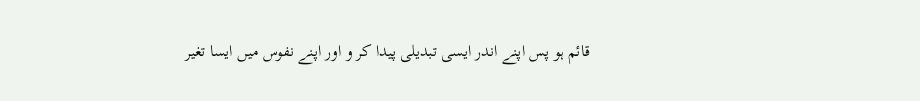قائم ہو پس اپنے اندر ایسی تبدیلی پیدا کر و اور اپنے نفوس میں ایسا تغیر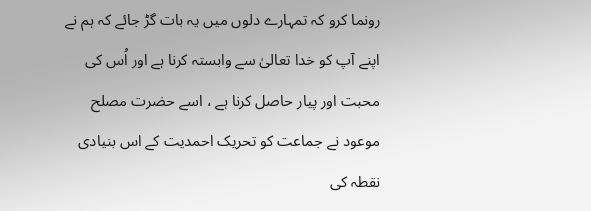رونما کرو کہ تمہارے دلوں میں یہ بات گڑ جائے کہ ہم نے اپنے آپ کو خدا تعالیٰ سے وابستہ کرنا ہے اور اُس کی محبت اور پیار حاصل کرنا ہے ، اسے حضرت مصلح موعود نے جماعت کو تحریک احمدیت کے اس بنیادی نقطہ کی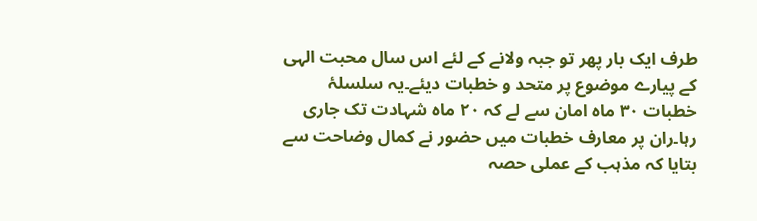طرف ایک بار پھر تو جبہ ولانے کے لئے اس سال محبت الہی کے پیارے موضوع پر متحد و خطبات دیئے۔یہ سلسلۂ خطبات ۳۰ ماه امان سے لے کہ ۲۰ ماہ شہادت تک جاری رہا۔ران پر معارف خطبات میں حضور نے کمال وضاحت سے بتایا کہ مذہب کے عملی حصہ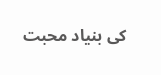کی بنیاد محبت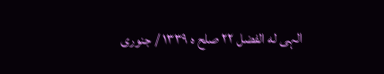الہی له الفضل ٢٢ صلح ه ۱۳۳۹ / جنوری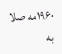۱۹۶۰مه صلا به